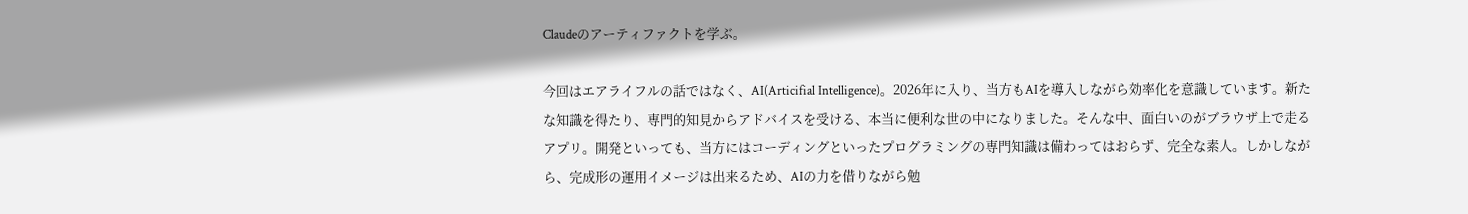Claudeのアーティファクトを学ぶ。

今回はエアライフルの話ではなく、AI(Articifial Intelligence)。2026年に入り、当方もAIを導入しながら効率化を意識しています。新たな知識を得たり、専門的知見からアドバイスを受ける、本当に便利な世の中になりました。そんな中、面白いのがブラウザ上で走るアプリ。開発といっても、当方にはコーディングといったプログラミングの専門知識は備わってはおらず、完全な素人。しかしながら、完成形の運用イメージは出来るため、AIの力を借りながら勉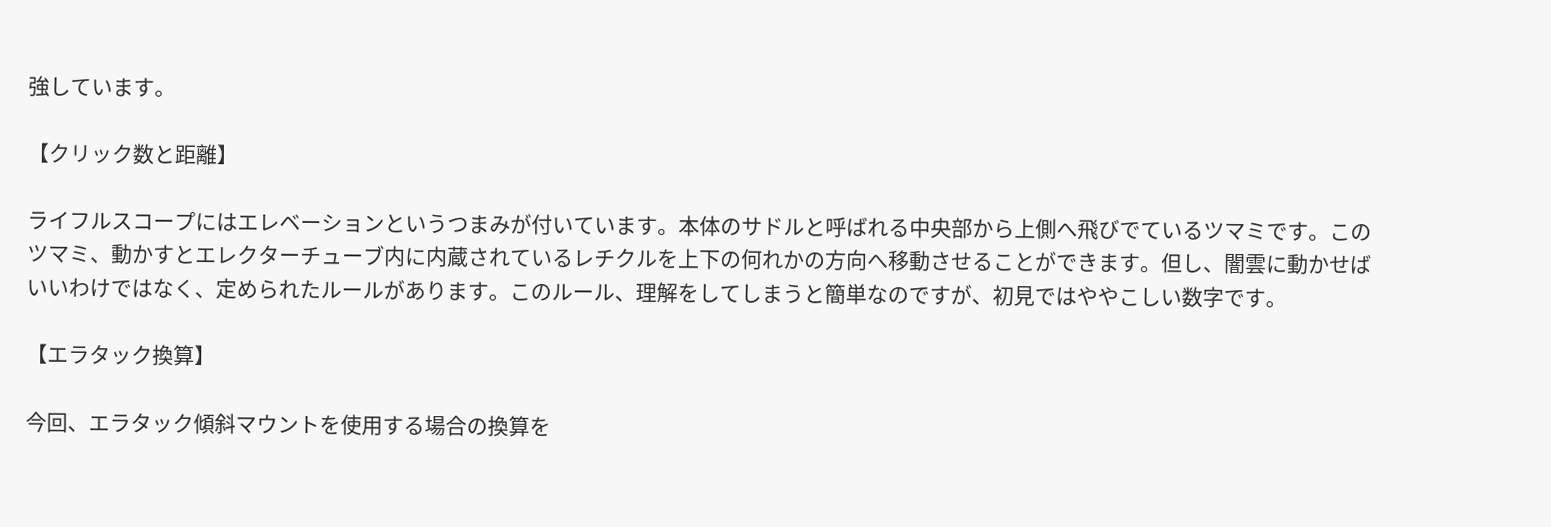強しています。

【クリック数と距離】

ライフルスコープにはエレベーションというつまみが付いています。本体のサドルと呼ばれる中央部から上側へ飛びでているツマミです。このツマミ、動かすとエレクターチューブ内に内蔵されているレチクルを上下の何れかの方向へ移動させることができます。但し、闇雲に動かせばいいわけではなく、定められたルールがあります。このルール、理解をしてしまうと簡単なのですが、初見ではややこしい数字です。

【エラタック換算】

今回、エラタック傾斜マウントを使用する場合の換算を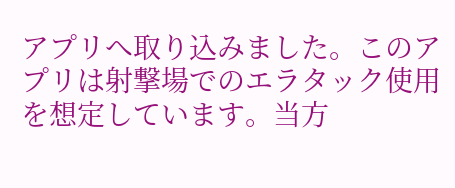アプリへ取り込みました。このアプリは射撃場でのエラタック使用を想定しています。当方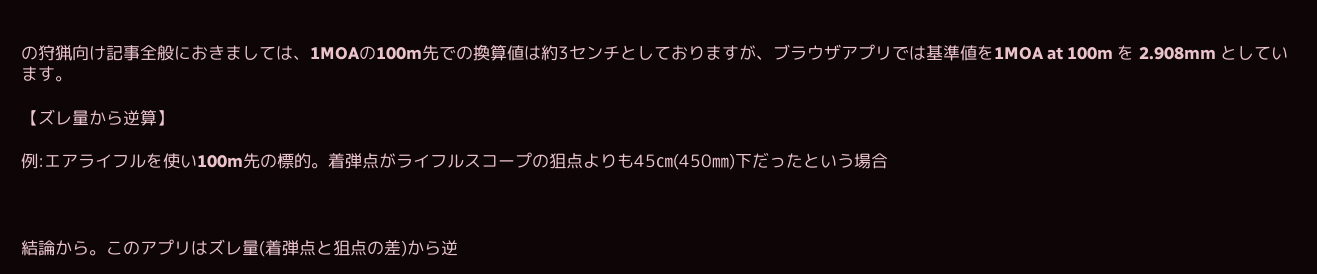の狩猟向け記事全般におきましては、1MOAの100m先での換算値は約3センチとしておりますが、ブラウザアプリでは基準値を1MOA at 100m を 2.908mm としています。

【ズレ量から逆算】

例:エアライフルを使い100m先の標的。着弾点がライフルスコープの狙点よりも45㎝(450㎜)下だったという場合



結論から。このアプリはズレ量(着弾点と狙点の差)から逆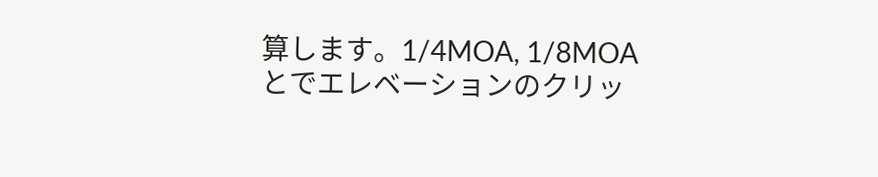算します。1/4MOA, 1/8MOAとでエレベーションのクリッ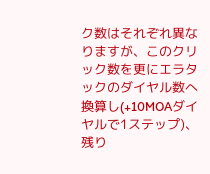ク数はそれぞれ異なりますが、このクリック数を更にエラタックのダイヤル数へ換算し(+10MOAダイヤルで1ステップ)、残り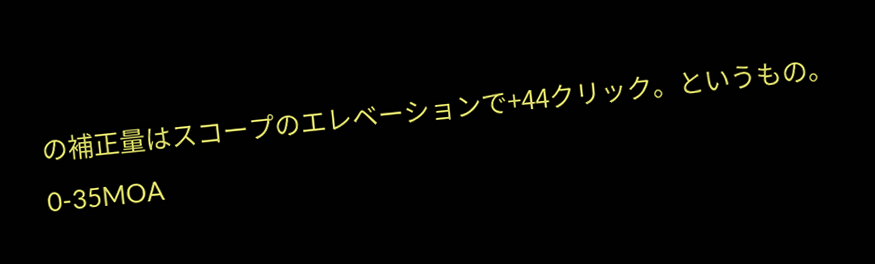の補正量はスコープのエレベーションで+44クリック。というもの。0-35MOA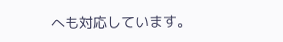へも対応しています。